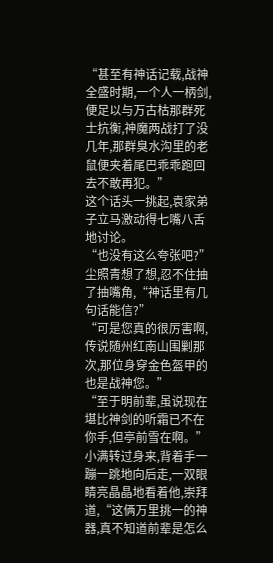“甚至有神话记载,战神全盛时期,一个人一柄剑,便足以与万古枯那群死士抗衡,神魔两战打了没几年,那群臭水沟里的老鼠便夹着尾巴乖乖跑回去不敢再犯。”
这个话头一挑起,袁家弟子立马激动得七嘴八舌地讨论。
“也没有这么夸张吧?”尘照青想了想,忍不住抽了抽嘴角,“神话里有几句话能信?”
“可是您真的很厉害啊,传说随州红南山围剿那次,那位身穿金色盔甲的也是战神您。”
“至于明前辈,虽说现在堪比神剑的听霜已不在你手,但亭前雪在啊。”小满转过身来,背着手一蹦一跳地向后走,一双眼睛亮晶晶地看着他,崇拜道,“这俩万里挑一的神器,真不知道前辈是怎么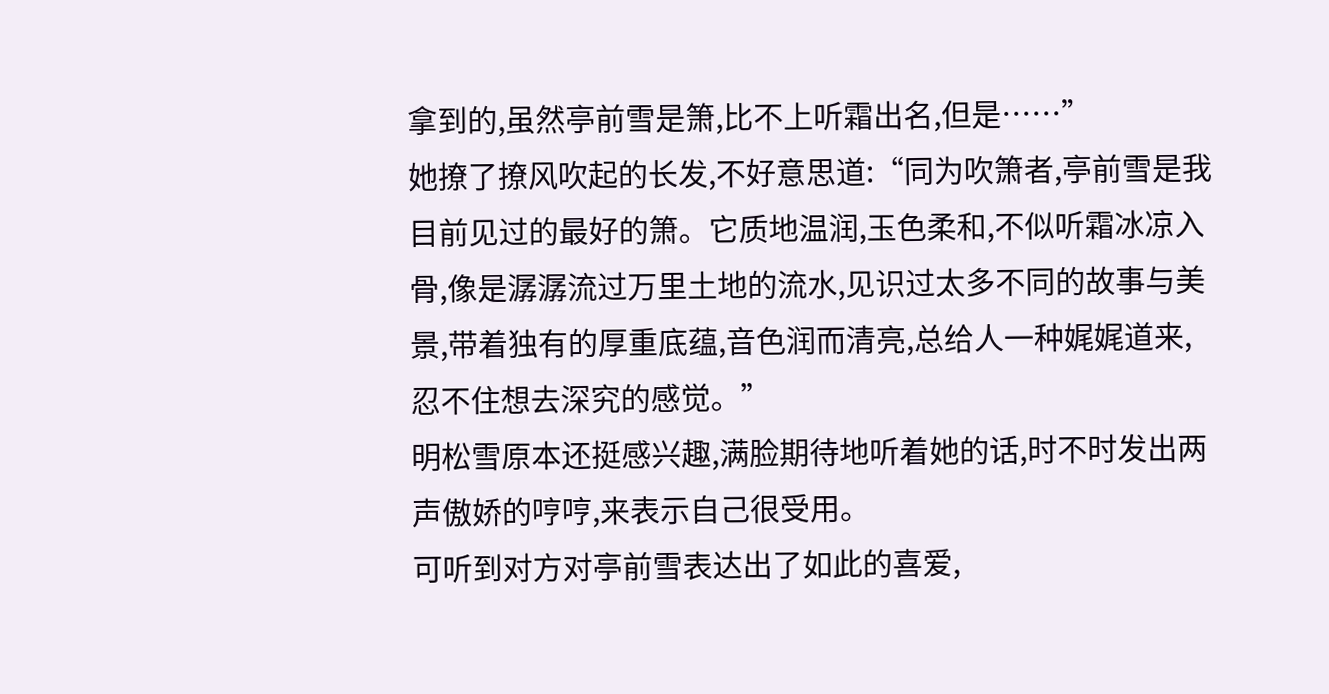拿到的,虽然亭前雪是箫,比不上听霜出名,但是……”
她撩了撩风吹起的长发,不好意思道:“同为吹箫者,亭前雪是我目前见过的最好的箫。它质地温润,玉色柔和,不似听霜冰凉入骨,像是潺潺流过万里土地的流水,见识过太多不同的故事与美景,带着独有的厚重底蕴,音色润而清亮,总给人一种娓娓道来,忍不住想去深究的感觉。”
明松雪原本还挺感兴趣,满脸期待地听着她的话,时不时发出两声傲娇的哼哼,来表示自己很受用。
可听到对方对亭前雪表达出了如此的喜爱,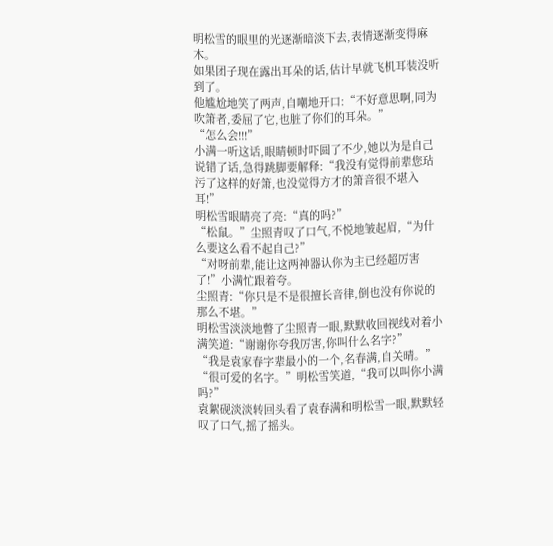明松雪的眼里的光逐渐暗淡下去,表情逐渐变得麻木。
如果团子现在露出耳朵的话,估计早就飞机耳装没听到了。
他尴尬地笑了两声,自嘲地开口:“不好意思啊,同为吹箫者,委屈了它,也脏了你们的耳朵。”
“怎么会!!!”
小满一听这话,眼睛顿时吓圆了不少,她以为是自己说错了话,急得跳脚要解释:“我没有觉得前辈您玷污了这样的好箫,也没觉得方才的箫音很不堪入耳!”
明松雪眼睛亮了亮:“真的吗?”
“松鼠。”尘照青叹了口气,不悦地皱起眉,“为什么要这么看不起自己?”
“对呀前辈,能让这两神器认你为主已经超厉害了!”小满忙跟着夸。
尘照青:“你只是不是很擅长音律,倒也没有你说的那么不堪。”
明松雪淡淡地瞥了尘照青一眼,默默收回视线对着小满笑道:“谢谢你夸我厉害,你叫什么名字?”
“我是袁家春字辈最小的一个,名春满,自关晴。”
“很可爱的名字。”明松雪笑道,“我可以叫你小满吗?”
袁絮砚淡淡转回头看了袁春满和明松雪一眼,默默轻叹了口气,摇了摇头。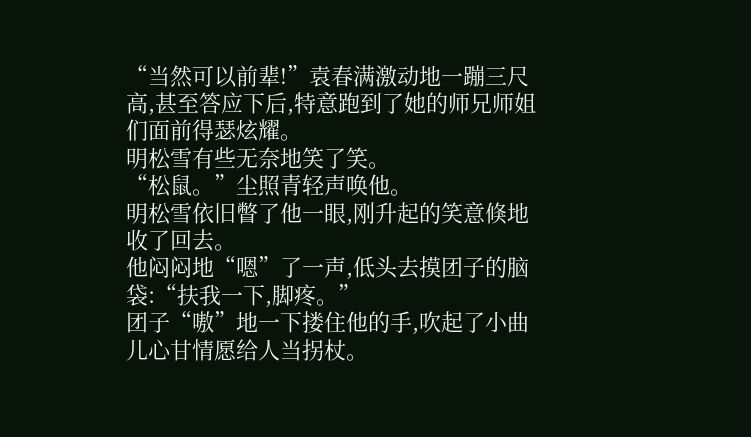“当然可以前辈!”袁春满激动地一蹦三尺高,甚至答应下后,特意跑到了她的师兄师姐们面前得瑟炫耀。
明松雪有些无奈地笑了笑。
“松鼠。”尘照青轻声唤他。
明松雪依旧瞥了他一眼,刚升起的笑意倏地收了回去。
他闷闷地“嗯”了一声,低头去摸团子的脑袋:“扶我一下,脚疼。”
团子“嗷”地一下搂住他的手,吹起了小曲儿心甘情愿给人当拐杖。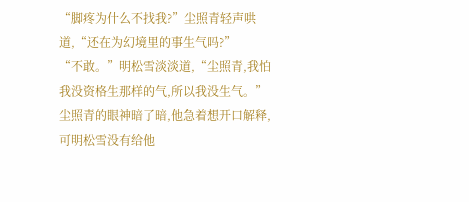“脚疼为什么不找我?”尘照青轻声哄道,“还在为幻境里的事生气吗?”
“不敢。”明松雪淡淡道,“尘照青,我怕我没资格生那样的气,所以我没生气。”
尘照青的眼神暗了暗,他急着想开口解释,可明松雪没有给他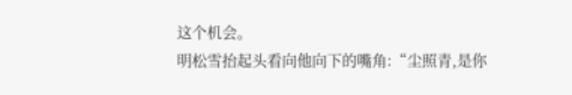这个机会。
明松雪抬起头看向他向下的嘴角:“尘照青,是你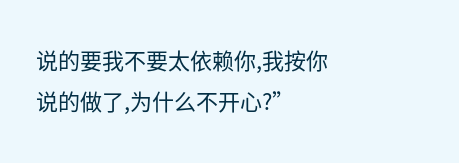说的要我不要太依赖你,我按你说的做了,为什么不开心?”